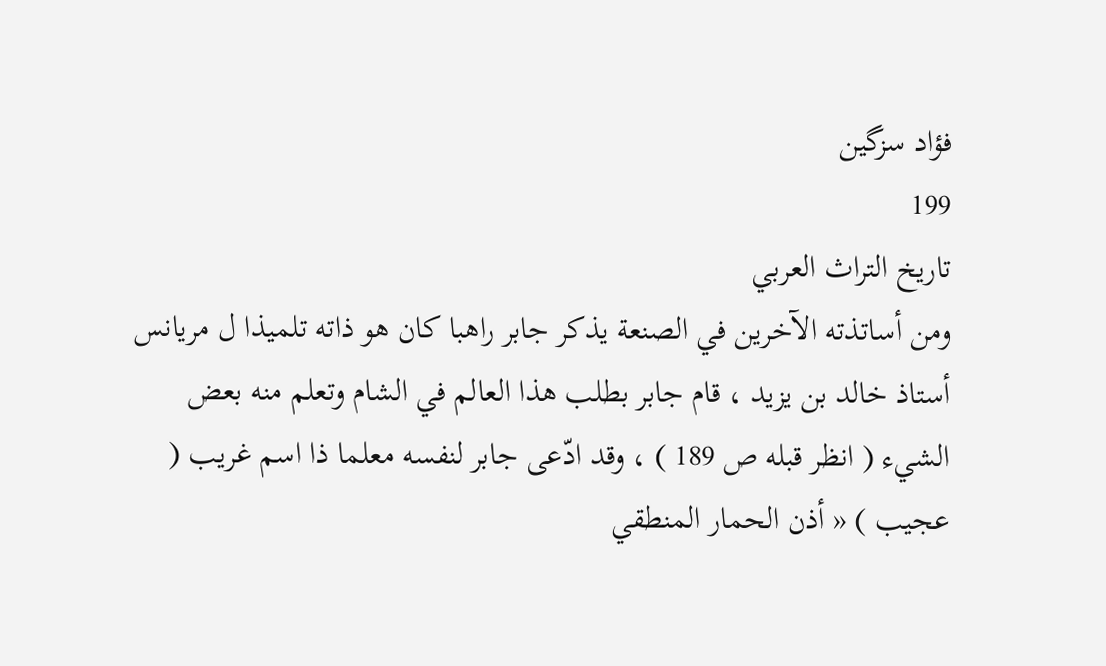فؤاد سزگين
199
تاريخ التراث العربي
ومن أساتذته الآخرين في الصنعة يذكر جابر راهبا كان هو ذاته تلميذا ل مريانس أستاذ خالد بن يزيد ، قام جابر بطلب هذا العالم في الشام وتعلم منه بعض الشيء ( انظر قبله ص 189 ) ، وقد ادّعى جابر لنفسه معلما ذا اسم غريب ( عجيب ) « أذن الحمار المنطقي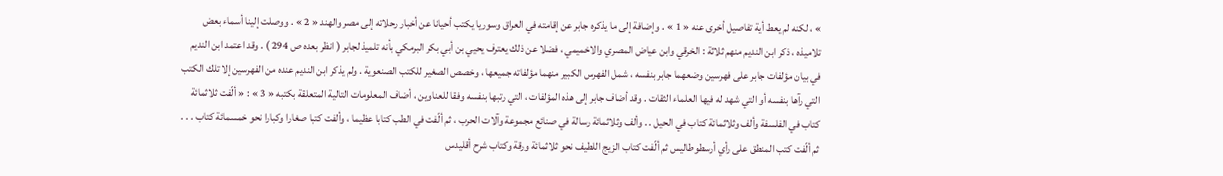» ، لكنه لم يعط أية تفاصيل أخرى عنه « 1 » . وإضافة إلى ما يذكره جابر عن إقامته في العراق وسوريا يكتب أحيانا عن أخبار رحلاته إلى مصر والهند « 2 » . ووصلت إلينا أسماء بعض تلاميذه ، ذكر ابن النديم منهم ثلاثة : الخرقي وابن عياض المصري والاخميمي ، فضلا عن ذلك يعترف يحيي بن أبي بكر البرمكي بأنه تلميذ لجابر ( انظر بعده ص 294 ) . وقد اعتمد ابن النديم في بيان مؤلفات جابر على فهرسين وضعهما جابر بنفسه ، شمل الفهرس الكبير منهما مؤلفاته جميعها ، وخصص الصغير للكتب الصنعوية . ولم يذكر ابن النديم عنده من الفهرسين إلا تلك الكتب التي رآها بنفسه أو التي شهد له فيها العلماء الثقات . وقد أضاف جابر إلى هذه المؤلفات ، التي رتبها بنفسه وفقا للعناوين ، أضاف المعلومات التالية المتعلقة بكتبه « 3 » : « ألّفت ثلاثمائة كتاب في الفلسفة وألف وثلاثمائة كتاب في الحيل . . وألف وثلاثمائة رسالة في صنائع مجموعة وآلات الحرب ، ثم ألّفت في الطب كتابا عظيما ، وألفت كتبا صغارا وكبارا نحو خمسمائة كتاب . . . ثم ألّفت كتب المنطق على رأي أرسطوطاليس ثم ألّفت كتاب الزيج اللطيف نحو ثلاثمائة ورقة وكتاب شرح أقليدس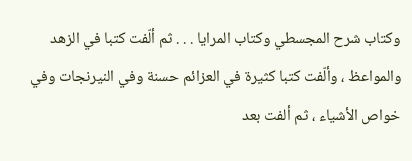وكتاب شرح المجسطي وكتاب المرايا . . . ثم ألّفت كتبا في الزهد والمواعظ ، وألّفت كتبا كثيرة في العزائم حسنة وفي النيرنجات وفي خواص الأشياء ، ثم ألفت بعد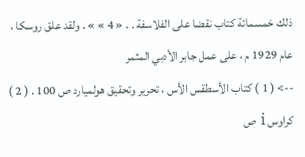ذلك خمسمائة كتاب نقضا على الفلاسفة . . « 4 » » . ولقد علق روسكا ، عام 1929 م ، على عمل جابر الأدبي المثمر
--> ( 1 ) كتاب الأسطقس الأس ، تحرير وتحقيق هولميارد ص 100 . ( 2 ) كراوس i ص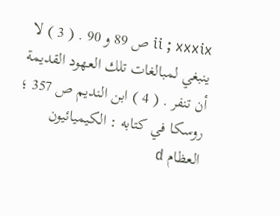ii ; xxxix ص 89 و 90 . ( 3 ) لا ينبغي لمبالغات تلك العهود القديمة أن تنفر . ( 4 ) ابن النديم ص 357 ؛ روسكا في كتابه : الكيميائيون العظام d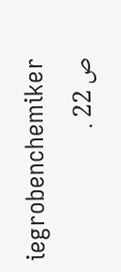iegrobenchemiker ص 22 .